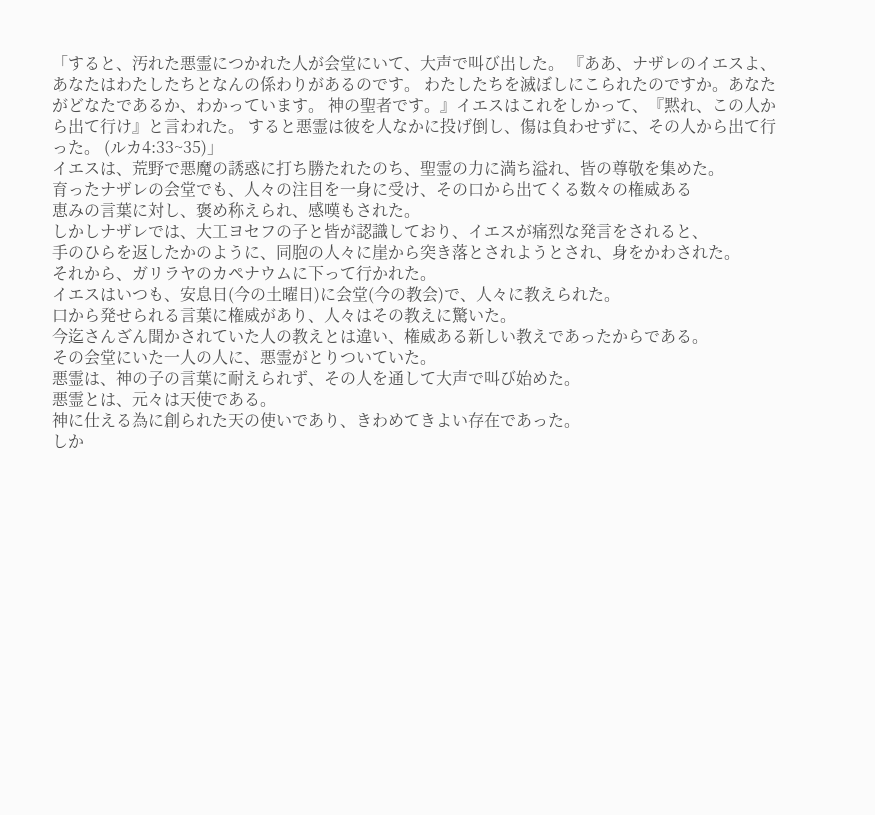「すると、汚れた悪霊につかれた人が会堂にいて、大声で叫び出した。 『ああ、ナザレのイエスよ、あなたはわたしたちとなんの係わりがあるのです。 わたしたちを滅ぼしにこられたのですか。あなたがどなたであるか、わかっています。 神の聖者です。』イエスはこれをしかって、『黙れ、この人から出て行け』と言われた。 すると悪霊は彼を人なかに投げ倒し、傷は負わせずに、その人から出て行った。 (ルカ4:33~35)」
イエスは、荒野で悪魔の誘惑に打ち勝たれたのち、聖霊の力に満ち溢れ、皆の尊敬を集めた。
育ったナザレの会堂でも、人々の注目を一身に受け、その口から出てくる数々の権威ある
恵みの言葉に対し、褒め称えられ、感嘆もされた。
しかしナザレでは、大工ヨセフの子と皆が認識しており、イエスが痛烈な発言をされると、
手のひらを返したかのように、同胞の人々に崖から突き落とされようとされ、身をかわされた。
それから、ガリラヤのカペナウムに下って行かれた。
イエスはいつも、安息日(今の土曜日)に会堂(今の教会)で、人々に教えられた。
口から発せられる言葉に権威があり、人々はその教えに驚いた。
今迄さんざん聞かされていた人の教えとは違い、権威ある新しい教えであったからである。
その会堂にいた一人の人に、悪霊がとりついていた。
悪霊は、神の子の言葉に耐えられず、その人を通して大声で叫び始めた。
悪霊とは、元々は天使である。
神に仕える為に創られた天の使いであり、きわめてきよい存在であった。
しか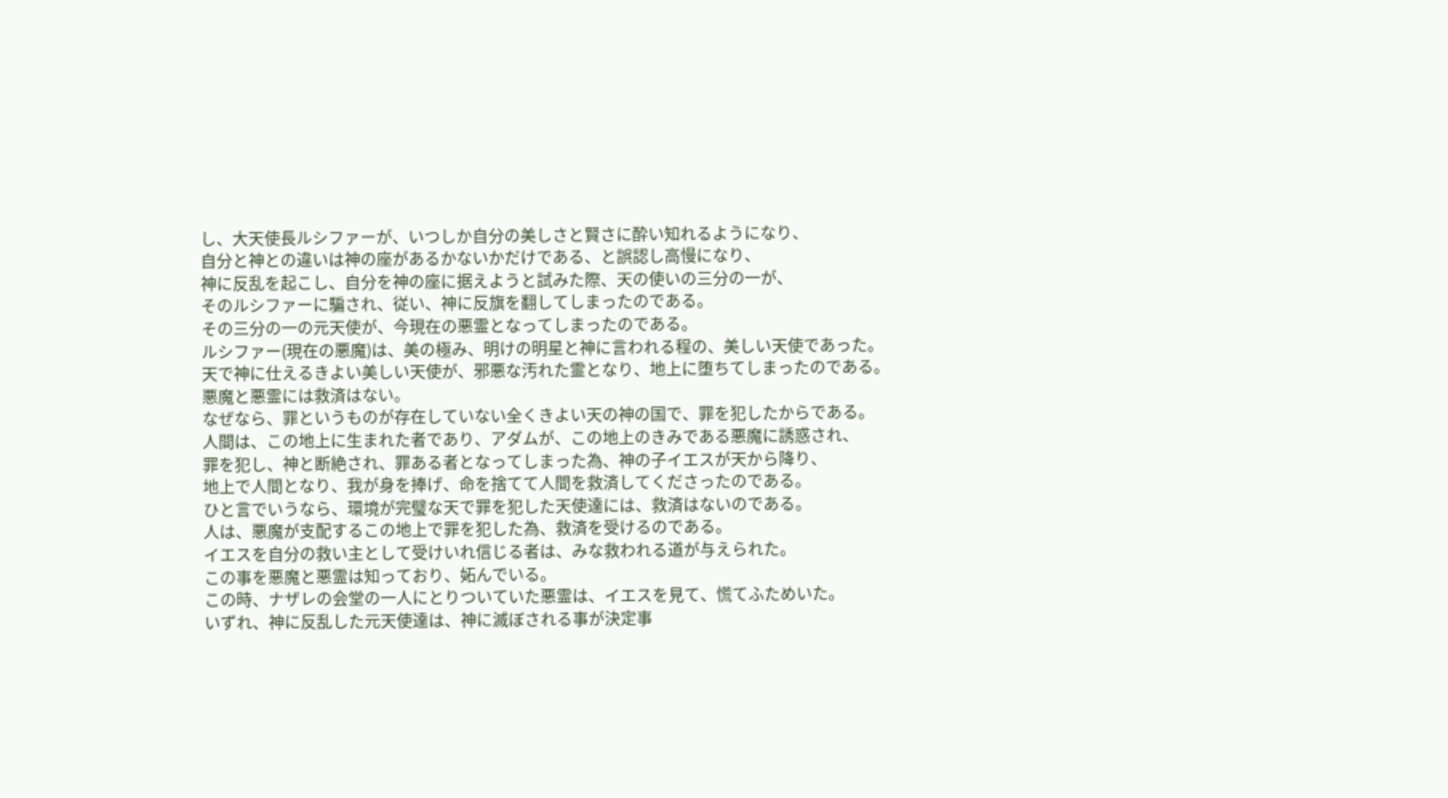し、大天使長ルシファーが、いつしか自分の美しさと賢さに酔い知れるようになり、
自分と神との違いは神の座があるかないかだけである、と誤認し高慢になり、
神に反乱を起こし、自分を神の座に据えようと試みた際、天の使いの三分の一が、
そのルシファーに騙され、従い、神に反旗を翻してしまったのである。
その三分の一の元天使が、今現在の悪霊となってしまったのである。
ルシファー(現在の悪魔)は、美の極み、明けの明星と神に言われる程の、美しい天使であった。
天で神に仕えるきよい美しい天使が、邪悪な汚れた霊となり、地上に堕ちてしまったのである。
悪魔と悪霊には救済はない。
なぜなら、罪というものが存在していない全くきよい天の神の国で、罪を犯したからである。
人間は、この地上に生まれた者であり、アダムが、この地上のきみである悪魔に誘惑され、
罪を犯し、神と断絶され、罪ある者となってしまった為、神の子イエスが天から降り、
地上で人間となり、我が身を捧げ、命を捨てて人間を救済してくださったのである。
ひと言でいうなら、環境が完璧な天で罪を犯した天使達には、救済はないのである。
人は、悪魔が支配するこの地上で罪を犯した為、救済を受けるのである。
イエスを自分の救い主として受けいれ信じる者は、みな救われる道が与えられた。
この事を悪魔と悪霊は知っており、妬んでいる。
この時、ナザレの会堂の一人にとりついていた悪霊は、イエスを見て、慌てふためいた。
いずれ、神に反乱した元天使達は、神に滅ぼされる事が決定事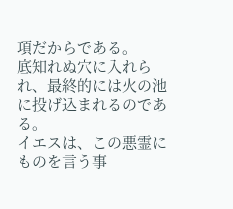項だからである。
底知れぬ穴に入れられ、最終的には火の池に投げ込まれるのである。
イエスは、この悪霊にものを言う事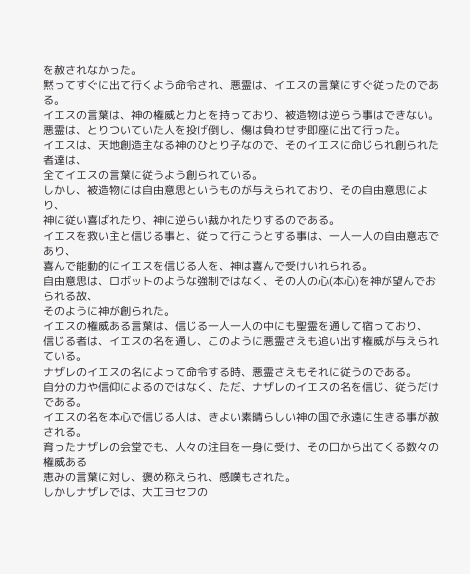を赦されなかった。
黙ってすぐに出て行くよう命令され、悪霊は、イエスの言葉にすぐ従ったのである。
イエスの言葉は、神の権威と力とを持っており、被造物は逆らう事はできない。
悪霊は、とりついていた人を投げ倒し、傷は負わせず即座に出て行った。
イエスは、天地創造主なる神のひとり子なので、そのイエスに命じられ創られた者達は、
全てイエスの言葉に従うよう創られている。
しかし、被造物には自由意思というものが与えられており、その自由意思により、
神に従い喜ばれたり、神に逆らい裁かれたりするのである。
イエスを救い主と信じる事と、従って行こうとする事は、一人一人の自由意志であり、
喜んで能動的にイエスを信じる人を、神は喜んで受けいれられる。
自由意思は、ロボットのような強制ではなく、その人の心(本心)を神が望んでおられる故、
そのように神が創られた。
イエスの権威ある言葉は、信じる一人一人の中にも聖霊を通して宿っており、
信じる者は、イエスの名を通し、このように悪霊さえも追い出す権威が与えられている。
ナザレのイエスの名によって命令する時、悪霊さえもそれに従うのである。
自分の力や信仰によるのではなく、ただ、ナザレのイエスの名を信じ、従うだけである。
イエスの名を本心で信じる人は、きよい素晴らしい神の国で永遠に生きる事が赦される。
育ったナザレの会堂でも、人々の注目を一身に受け、その口から出てくる数々の権威ある
恵みの言葉に対し、褒め称えられ、感嘆もされた。
しかしナザレでは、大工ヨセフの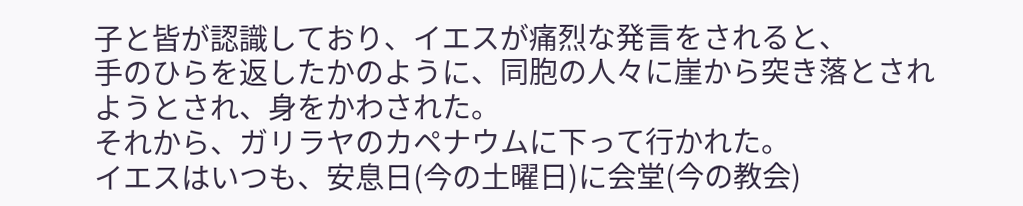子と皆が認識しており、イエスが痛烈な発言をされると、
手のひらを返したかのように、同胞の人々に崖から突き落とされようとされ、身をかわされた。
それから、ガリラヤのカペナウムに下って行かれた。
イエスはいつも、安息日(今の土曜日)に会堂(今の教会)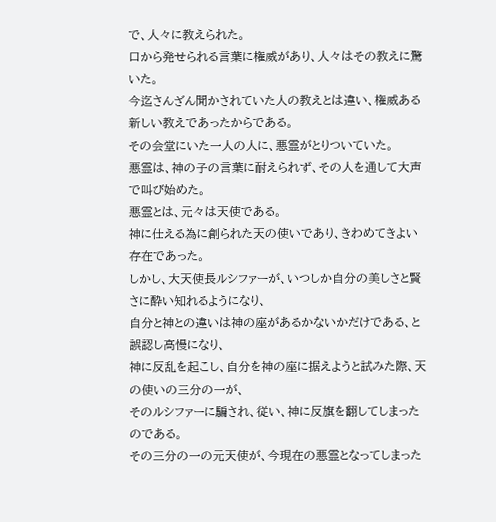で、人々に教えられた。
口から発せられる言葉に権威があり、人々はその教えに驚いた。
今迄さんざん聞かされていた人の教えとは違い、権威ある新しい教えであったからである。
その会堂にいた一人の人に、悪霊がとりついていた。
悪霊は、神の子の言葉に耐えられず、その人を通して大声で叫び始めた。
悪霊とは、元々は天使である。
神に仕える為に創られた天の使いであり、きわめてきよい存在であった。
しかし、大天使長ルシファーが、いつしか自分の美しさと賢さに酔い知れるようになり、
自分と神との違いは神の座があるかないかだけである、と誤認し高慢になり、
神に反乱を起こし、自分を神の座に据えようと試みた際、天の使いの三分の一が、
そのルシファーに騙され、従い、神に反旗を翻してしまったのである。
その三分の一の元天使が、今現在の悪霊となってしまった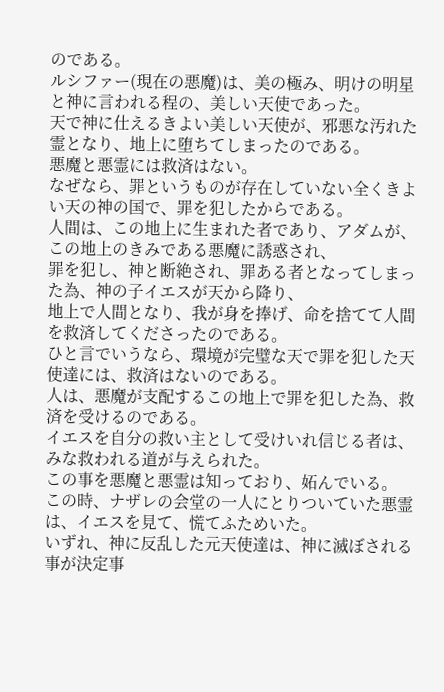のである。
ルシファー(現在の悪魔)は、美の極み、明けの明星と神に言われる程の、美しい天使であった。
天で神に仕えるきよい美しい天使が、邪悪な汚れた霊となり、地上に堕ちてしまったのである。
悪魔と悪霊には救済はない。
なぜなら、罪というものが存在していない全くきよい天の神の国で、罪を犯したからである。
人間は、この地上に生まれた者であり、アダムが、この地上のきみである悪魔に誘惑され、
罪を犯し、神と断絶され、罪ある者となってしまった為、神の子イエスが天から降り、
地上で人間となり、我が身を捧げ、命を捨てて人間を救済してくださったのである。
ひと言でいうなら、環境が完璧な天で罪を犯した天使達には、救済はないのである。
人は、悪魔が支配するこの地上で罪を犯した為、救済を受けるのである。
イエスを自分の救い主として受けいれ信じる者は、みな救われる道が与えられた。
この事を悪魔と悪霊は知っており、妬んでいる。
この時、ナザレの会堂の一人にとりついていた悪霊は、イエスを見て、慌てふためいた。
いずれ、神に反乱した元天使達は、神に滅ぼされる事が決定事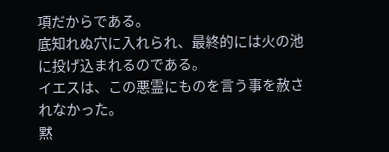項だからである。
底知れぬ穴に入れられ、最終的には火の池に投げ込まれるのである。
イエスは、この悪霊にものを言う事を赦されなかった。
黙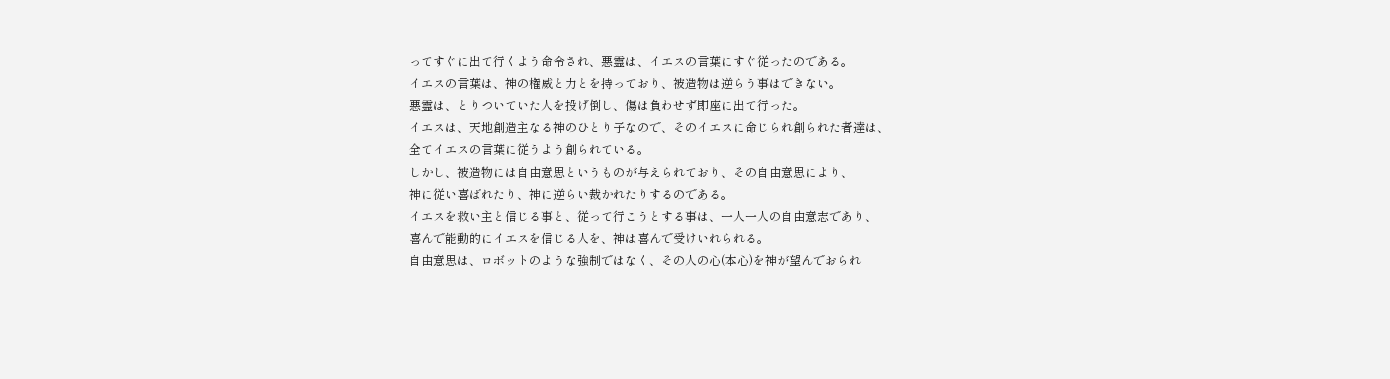ってすぐに出て行くよう命令され、悪霊は、イエスの言葉にすぐ従ったのである。
イエスの言葉は、神の権威と力とを持っており、被造物は逆らう事はできない。
悪霊は、とりついていた人を投げ倒し、傷は負わせず即座に出て行った。
イエスは、天地創造主なる神のひとり子なので、そのイエスに命じられ創られた者達は、
全てイエスの言葉に従うよう創られている。
しかし、被造物には自由意思というものが与えられており、その自由意思により、
神に従い喜ばれたり、神に逆らい裁かれたりするのである。
イエスを救い主と信じる事と、従って行こうとする事は、一人一人の自由意志であり、
喜んで能動的にイエスを信じる人を、神は喜んで受けいれられる。
自由意思は、ロボットのような強制ではなく、その人の心(本心)を神が望んでおられ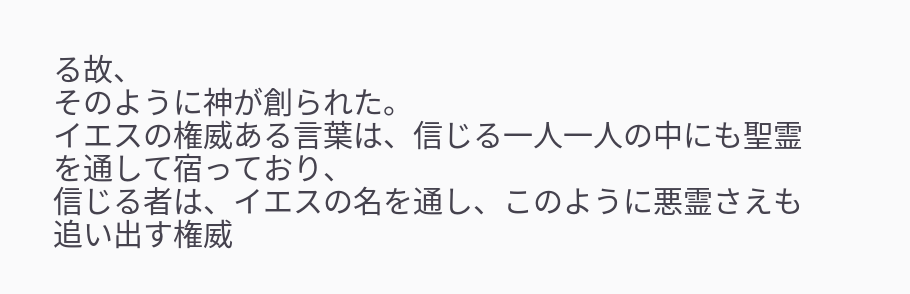る故、
そのように神が創られた。
イエスの権威ある言葉は、信じる一人一人の中にも聖霊を通して宿っており、
信じる者は、イエスの名を通し、このように悪霊さえも追い出す権威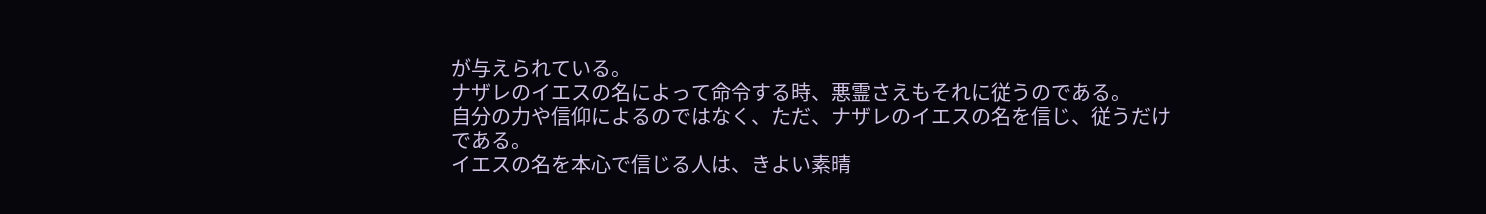が与えられている。
ナザレのイエスの名によって命令する時、悪霊さえもそれに従うのである。
自分の力や信仰によるのではなく、ただ、ナザレのイエスの名を信じ、従うだけである。
イエスの名を本心で信じる人は、きよい素晴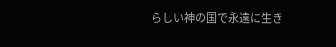らしい神の国で永遠に生き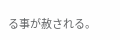る事が赦される。